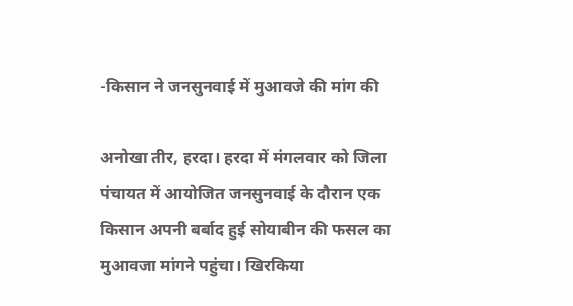-किसान ने जनसुनवाई में मुआवजे की मांग की

अनोखा तीर, हरदा। हरदा में मंगलवार को जिला पंचायत में आयोजित जनसुनवाई के दौरान एक किसान अपनी बर्बाद हुई सोयाबीन की फसल का मुआवजा मांगने पहुंचा। खिरकिया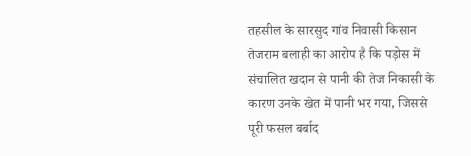तहसील के सारसुद गांव निवासी किसान तेजराम बलाही का आरोप है कि पड़ोस में संचालित खदान से पानी की तेज निकासी के कारण उनके खेत में पानी भर गया, जिससे पूरी फसल बर्बाद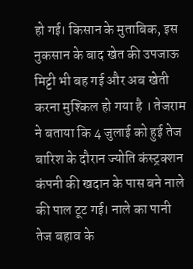हो गई। किसान के मुताबिक, इस नुकसान के बाद खेत की उपजाऊ मिट्टी भी बह गई और अब खेती करना मुश्किल हो गया है । तेजराम ने बताया कि 4 जुलाई को हुई तेज बारिश के दौरान ज्योति कंस्ट्रक्शन कंपनी की खदान के पास बने नाले की पाल टूट गई। नाले का पानी तेज बहाव के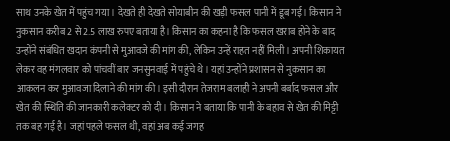साथ उनके खेत में पहुंच गया। देखते ही देखते सोयाबीन की खड़ी फसल पानी में डूब गई। किसान ने नुकसान करीब 2 से 2.5 लाख रुपए बताया है। किसान का कहना है कि फसल खराब होने के बाद उन्होंने संबंधित खदान कंपनी से मुआवजे की मांग की, लेकिन उन्हें राहत नहीं मिली। अपनी शिकायत लेकर वह मंगलवार को पांचवीं बार जनसुनवाई में पहुंचे थे। यहां उन्होंने प्रशासन से नुकसान का आकलन कर मुआवजा दिलाने की मांग की। इसी दौरान तेजराम बलाही ने अपनी बर्बाद फसल और खेत की स्थिति की जानकारी कलेक्टर को दी। किसान ने बताया कि पानी के बहाव से खेत की मिट्टी तक बह गई है। जहां पहले फसल थी, वहां अब कई जगह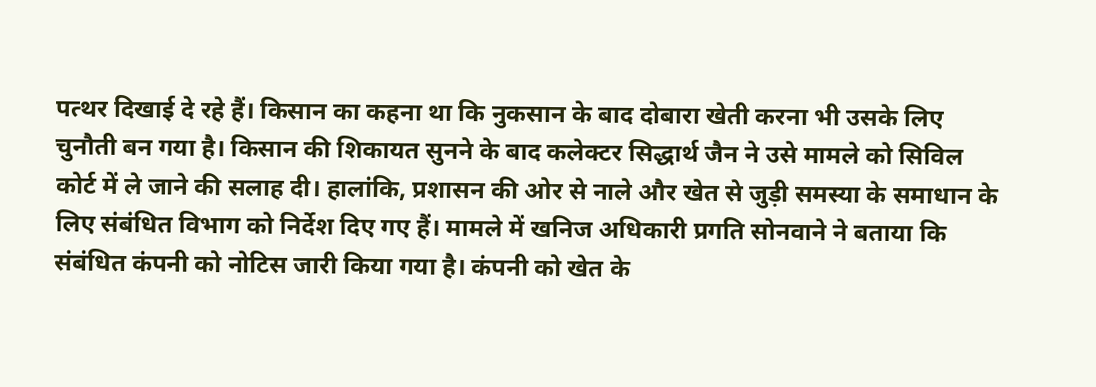पत्थर दिखाई दे रहे हैं। किसान का कहना था कि नुकसान के बाद दोबारा खेती करना भी उसके लिए चुनौती बन गया है। किसान की शिकायत सुनने के बाद कलेक्टर सिद्धार्थ जैन ने उसे मामले को सिविल कोर्ट में ले जाने की सलाह दी। हालांकि, प्रशासन की ओर से नाले और खेत से जुड़ी समस्या के समाधान के लिए संबंधित विभाग को निर्देश दिए गए हैं। मामले में खनिज अधिकारी प्रगति सोनवाने ने बताया कि संबंधित कंपनी को नोटिस जारी किया गया है। कंपनी को खेत के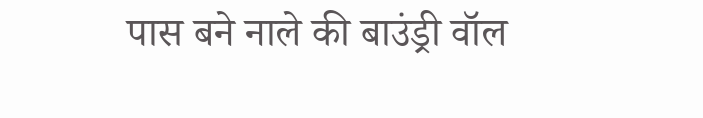पास बने नाले की बाउंड्री वॉल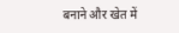बनाने और खेत में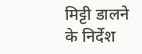मिट्टी डालने के निर्देश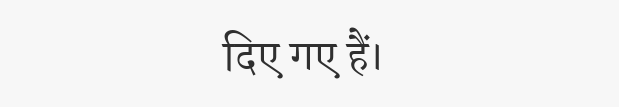दिए गए हैं।